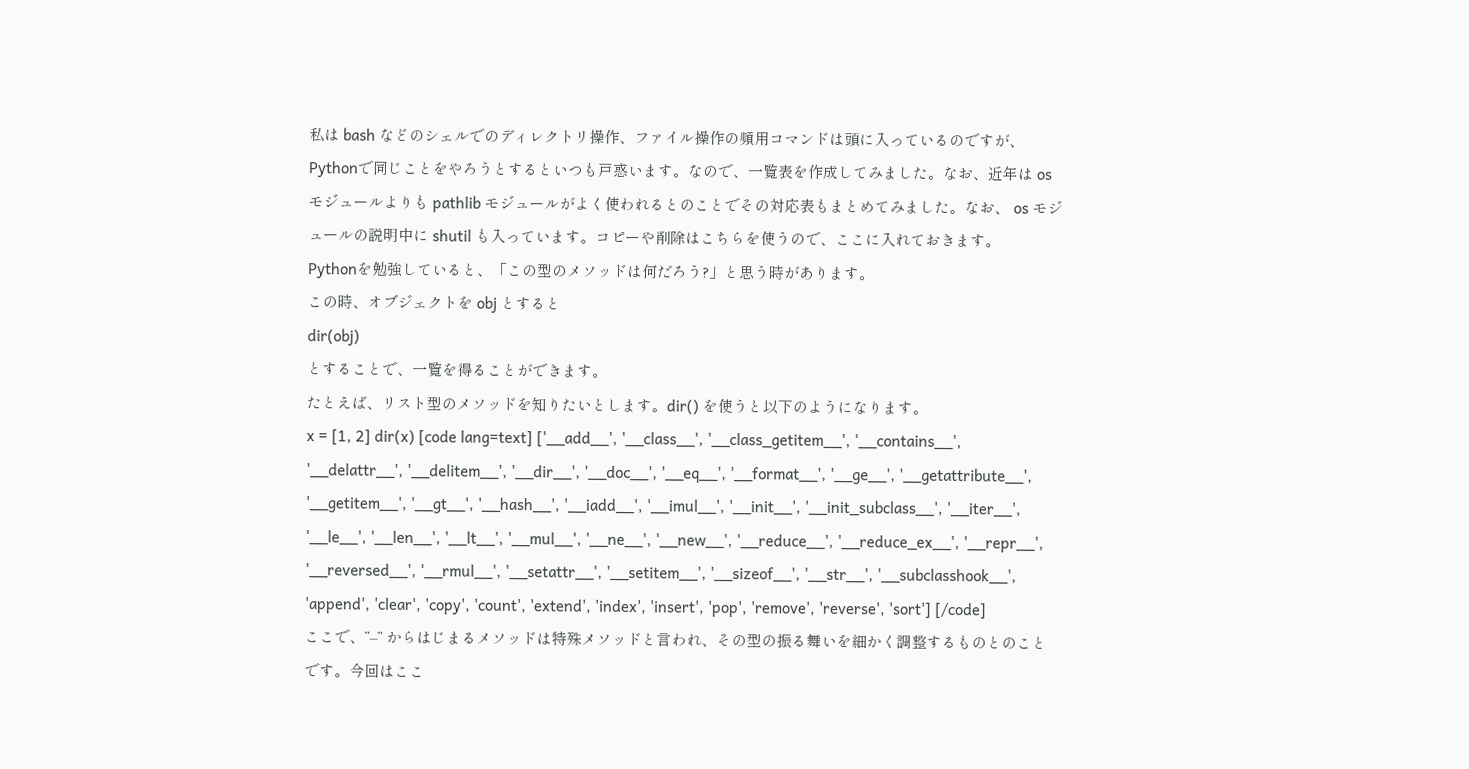私は bash などのシェルでのディレクトリ操作、ファイル操作の頻用コマンドは頭に入っているのですが、Pythonで同じことをやろうとするといつも戸惑います。なので、一覧表を作成してみました。なお、近年は os モジュールよりも pathlib モジュールがよく使われるとのことでその対応表もまとめてみました。なお、 os モジュールの説明中に shutil も入っています。コピーや削除はこちらを使うので、ここに入れておきます。
Pythonを勉強していると、「この型のメソッドは何だろう?」と思う時があります。
この時、オブジェクトを obj とすると
dir(obj)
とすることで、一覧を得ることができます。
たとえば、リスト型のメソッドを知りたいとします。dir() を使うと以下のようになります。
x = [1, 2] dir(x) [code lang=text] ['__add__', '__class__', '__class_getitem__', '__contains__', '__delattr__', '__delitem__', '__dir__', '__doc__', '__eq__', '__format__', '__ge__', '__getattribute__', '__getitem__', '__gt__', '__hash__', '__iadd__', '__imul__', '__init__', '__init_subclass__', '__iter__', '__le__', '__len__', '__lt__', '__mul__', '__ne__', '__new__', '__reduce__', '__reduce_ex__', '__repr__', '__reversed__', '__rmul__', '__setattr__', '__setitem__', '__sizeof__', '__str__', '__subclasshook__', 'append', 'clear', 'copy', 'count', 'extend', 'index', 'insert', 'pop', 'remove', 'reverse', 'sort'] [/code]
ここで、”–” からはじまるメソッドは特殊メソッドと言われ、その型の振る舞いを細かく調整するものとのことです。今回はここ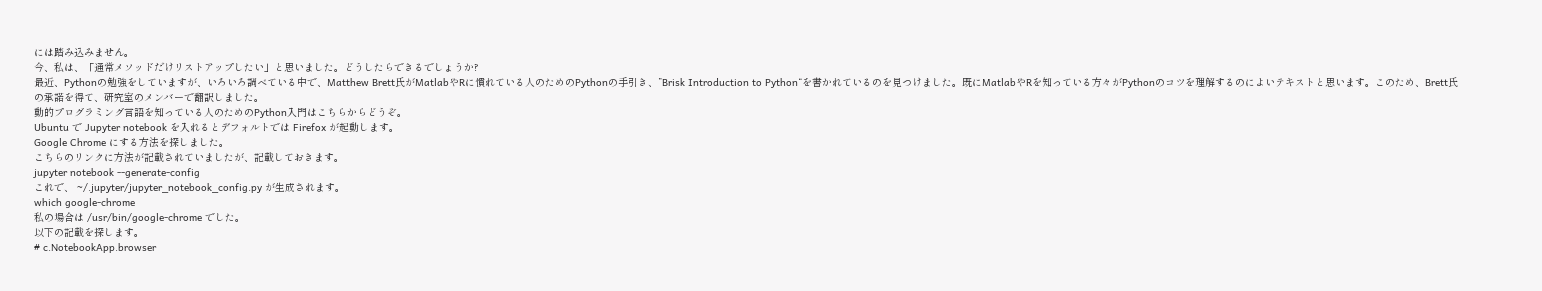には踏み込みません。
今、私は、「通常メソッドだけリストアップしたい」と思いました。どうしたらできるでしょうか?
最近、Pythonの勉強をしていますが、いろいろ調べている中で、Matthew Brett氏がMatlabやRに慣れている人のためのPythonの手引き、”Brisk Introduction to Python“を書かれているのを見つけました。既にMatlabやRを知っている方々がPythonのコツを理解するのによいテキストと思います。このため、Brett氏の承諾を得て、研究室のメンバーで翻訳しました。
動的プログラミング言語を知っている人のためのPython入門はこちらからどうぞ。
Ubuntu で Jupyter notebook を入れるとデフォルトでは Firefox が起動します。
Google Chrome にする方法を探しました。
こちらのリンクに方法が記載されていましたが、記載しておきます。
jupyter notebook --generate-config
これで、 ~/.jupyter/jupyter_notebook_config.py が生成されます。
which google-chrome
私の場合は /usr/bin/google-chrome でした。
以下の記載を探します。
# c.NotebookApp.browser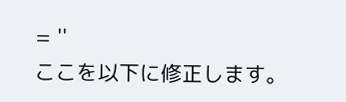= ''
ここを以下に修正します。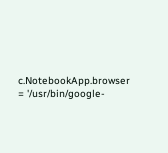c.NotebookApp.browser = '/usr/bin/google-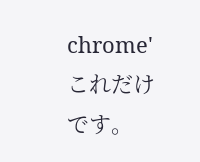chrome'
これだけです。